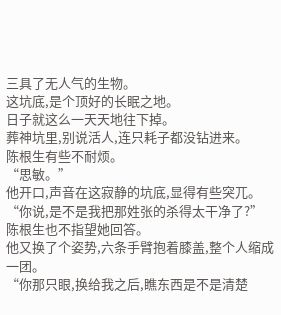三具了无人气的生物。
这坑底,是个顶好的长眠之地。
日子就这么一天天地往下掉。
葬神坑里,别说活人,连只耗子都没钻进来。
陈根生有些不耐烦。
“思敏。”
他开口,声音在这寂静的坑底,显得有些突兀。
“你说,是不是我把那姓张的杀得太干净了?”
陈根生也不指望她回答。
他又换了个姿势,六条手臂抱着膝盖,整个人缩成一团。
“你那只眼,换给我之后,瞧东西是不是清楚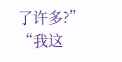了许多?”
“我这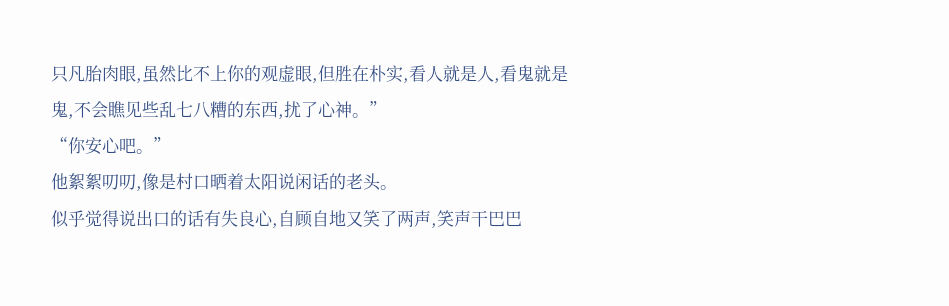只凡胎肉眼,虽然比不上你的观虚眼,但胜在朴实,看人就是人,看鬼就是鬼,不会瞧见些乱七八糟的东西,扰了心神。”
“你安心吧。”
他絮絮叨叨,像是村口晒着太阳说闲话的老头。
似乎觉得说出口的话有失良心,自顾自地又笑了两声,笑声干巴巴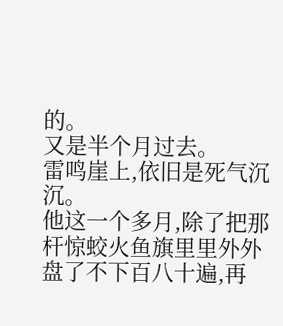的。
又是半个月过去。
雷鸣崖上,依旧是死气沉沉。
他这一个多月,除了把那杆惊蛟火鱼旗里里外外盘了不下百八十遍,再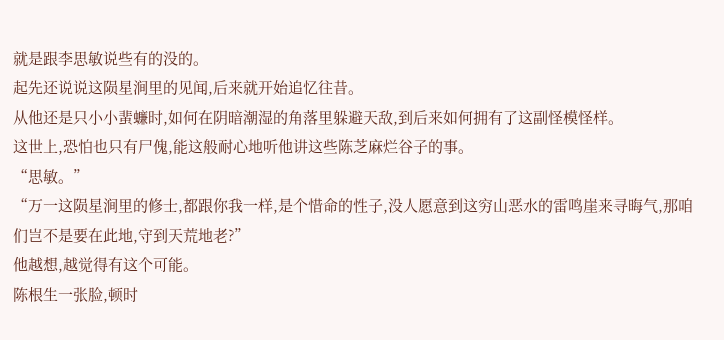就是跟李思敏说些有的没的。
起先还说说这陨星涧里的见闻,后来就开始追忆往昔。
从他还是只小小蜚蠊时,如何在阴暗潮湿的角落里躲避天敌,到后来如何拥有了这副怪模怪样。
这世上,恐怕也只有尸傀,能这般耐心地听他讲这些陈芝麻烂谷子的事。
“思敏。”
“万一这陨星涧里的修士,都跟你我一样,是个惜命的性子,没人愿意到这穷山恶水的雷鸣崖来寻晦气,那咱们岂不是要在此地,守到天荒地老?”
他越想,越觉得有这个可能。
陈根生一张脸,顿时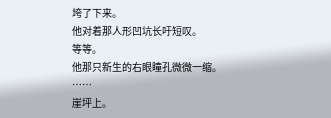垮了下来。
他对着那人形凹坑长吁短叹。
等等。
他那只新生的右眼瞳孔微微一缩。
……
崖坪上。